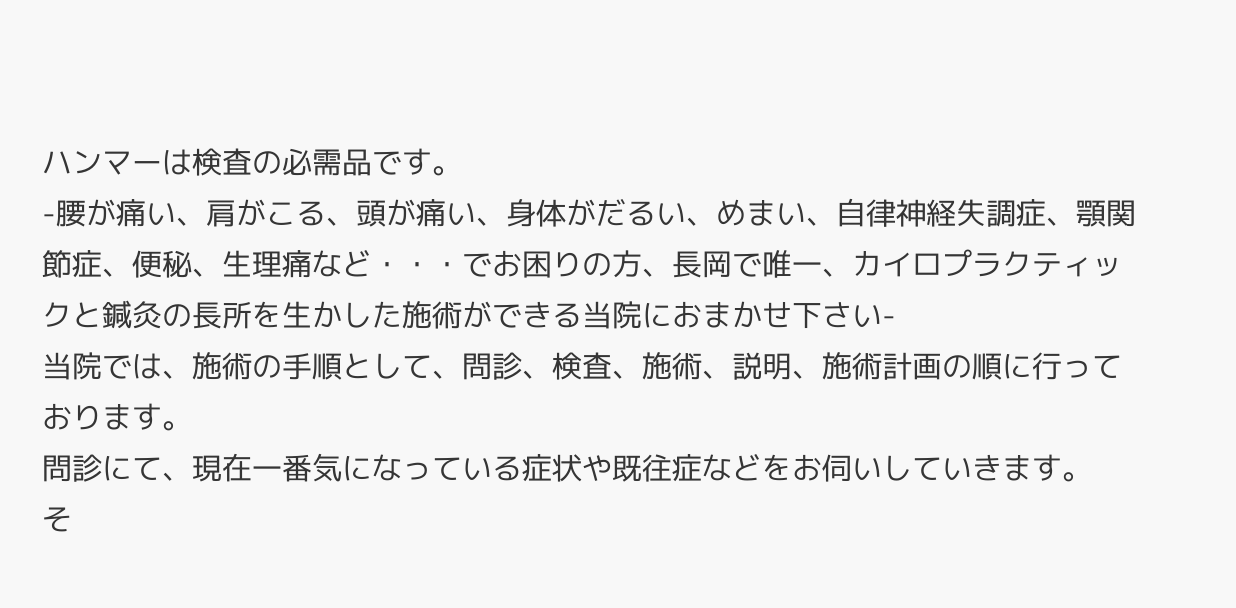ハンマーは検査の必需品です。
-腰が痛い、肩がこる、頭が痛い、身体がだるい、めまい、自律神経失調症、顎関節症、便秘、生理痛など・・・でお困りの方、長岡で唯一、カイロプラクティックと鍼灸の長所を生かした施術ができる当院におまかせ下さい-
当院では、施術の手順として、問診、検査、施術、説明、施術計画の順に行っております。
問診にて、現在一番気になっている症状や既往症などをお伺いしていきます。
そ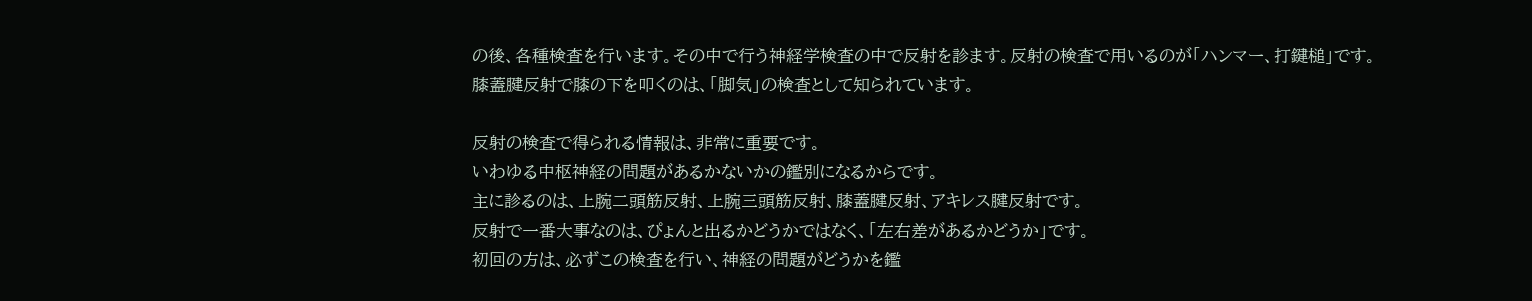の後、各種検査を行います。その中で行う神経学検査の中で反射を診ます。反射の検査で用いるのが「ハンマー、打鍵槌」です。
膝蓋腱反射で膝の下を叩くのは、「脚気」の検査として知られています。

反射の検査で得られる情報は、非常に重要です。
いわゆる中枢神経の問題があるかないかの鑑別になるからです。
主に診るのは、上腕二頭筋反射、上腕三頭筋反射、膝蓋腱反射、アキレス腱反射です。
反射で一番大事なのは、ぴょんと出るかどうかではなく、「左右差があるかどうか」です。
初回の方は、必ずこの検査を行い、神経の問題がどうかを鑑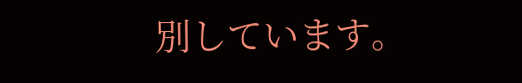別しています。